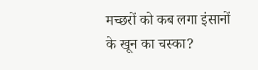मच्छरों को कब लगा इंसानों के खून का चस्का?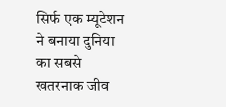सिर्फ एक म्यूटेशन ने बनाया दुनिया का सबसे खतरनाक जीव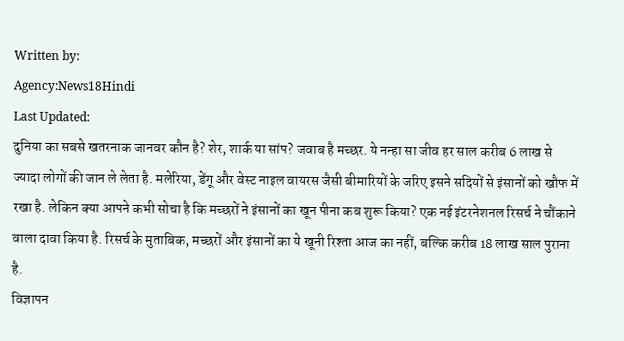Written by:
Agency:News18Hindi
Last Updated:
दुनिया का सबसे खतरनाक जानवर कौन है? शेर, शार्क या सांप? जवाब है मच्छर. ये नन्हा सा जीव हर साल करीब 6 लाख से ज्यादा लोगों की जान ले लेता है. मलेरिया, डेंगू और वेस्ट नाइल वायरस जैसी बीमारियों के जरिए इसने सदियों से इंसानों को खौफ में रखा है. लेकिन क्या आपने कभी सोचा है कि मच्छरों ने इंसानों का खून पीना कब शुरू किया? एक नई इंटरनेशनल रिसर्च ने चौंकाने वाला दावा किया है. रिसर्च के मुताबिक, मच्छरों और इंसानों का ये खूनी रिश्ता आज का नहीं, बल्कि करीब 18 लाख साल पुराना है.
विज्ञापन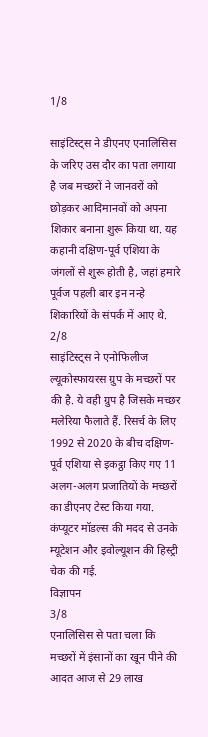1/8

साइंटिस्ट्स ने डीएनए एनालिसिस के जरिए उस दौर का पता लगाया है जब मच्छरों ने जानवरों को छोड़कर आदिमानवों को अपना शिकार बनाना शुरू किया था. यह कहानी दक्षिण-पूर्व एशिया के जंगलों से शुरू होती है, जहां हमारे पूर्वज पहली बार इन नन्हे शिकारियों के संपर्क में आए थे.
2/8
साइंटिस्ट्स ने एनोफिलीज ल्यूकोस्फायरस ग्रुप के मच्छरों पर की है. ये वही ग्रुप है जिसके मच्छर मलेरिया फैलाते हैं. रिसर्च के लिए 1992 से 2020 के बीच दक्षिण-पूर्व एशिया से इकट्ठा किए गए 11 अलग-अलग प्रजातियों के मच्छरों का डीएनए टेस्ट किया गया. कंप्यूटर मॉडल्स की मदद से उनके म्यूटेशन और इवोल्यूशन की हिस्ट्री चेक की गई.
विज्ञापन
3/8
एनालिसिस से पता चला कि मच्छरों में इंसानों का खून पीने की आदत आज से 29 लाख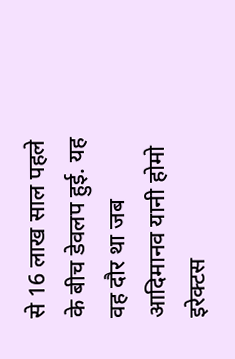से 16 लाख साल पहले के बीच डेवलप हुई. यह वह दौर था जब आदिमानव यानी होमो इरेक्टस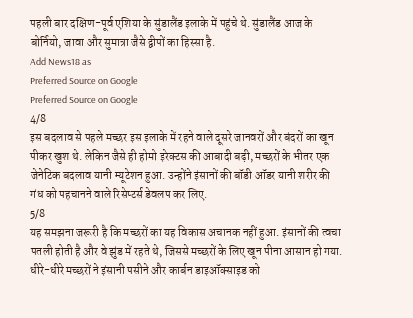पहली बार दक्षिण-पूर्व एशिया के सुंडालैंड इलाके में पहुंचे थे. सुंडालैंड आज के बोर्नियो, जावा और सुमात्रा जैसे द्वीपों का हिस्सा है.
Add News18 as
Preferred Source on Google
Preferred Source on Google
4/8
इस बदलाव से पहले मच्छर इस इलाके में रहने वाले दूसरे जानवरों और बंदरों का खून पीकर खुश थे. लेकिन जैसे ही होमो इरेक्टस की आबादी बढ़ी, मच्छरों के भीतर एक जेनेटिक बदलाव यानी म्यूटेशन हुआ. उन्होंने इंसानों की बॉडी ऑडर यानी शरीर की गंध को पहचानने वाले रिसेप्टर्स डेवलप कर लिए.
5/8
यह समझना जरूरी है कि मच्छरों का यह विकास अचानक नहीं हुआ. इंसानों की त्वचा पतली होती है और वे झुंड में रहते थे, जिससे मच्छरों के लिए खून पीना आसान हो गया. धीरे-धीरे मच्छरों ने इंसानी पसीने और कार्बन डाइऑक्साइड को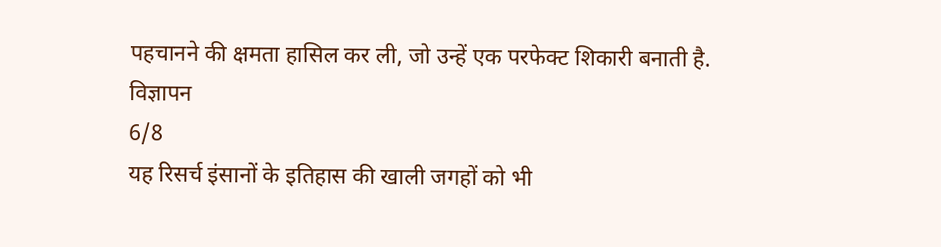पहचानने की क्षमता हासिल कर ली, जो उन्हें एक परफेक्ट शिकारी बनाती है.
विज्ञापन
6/8
यह रिसर्च इंसानों के इतिहास की खाली जगहों को भी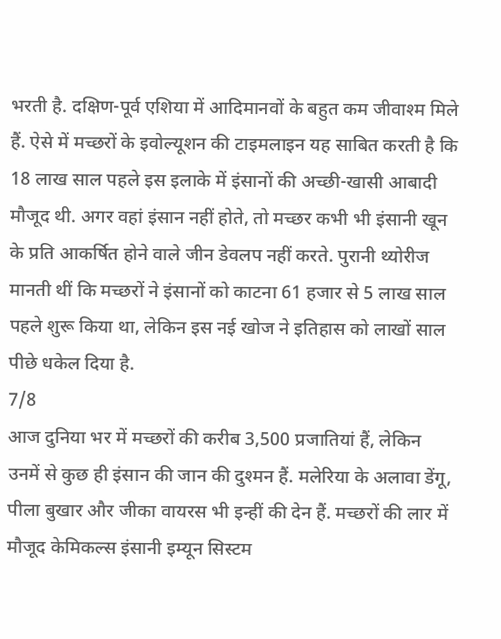भरती है. दक्षिण-पूर्व एशिया में आदिमानवों के बहुत कम जीवाश्म मिले हैं. ऐसे में मच्छरों के इवोल्यूशन की टाइमलाइन यह साबित करती है कि 18 लाख साल पहले इस इलाके में इंसानों की अच्छी-खासी आबादी मौजूद थी. अगर वहां इंसान नहीं होते, तो मच्छर कभी भी इंसानी खून के प्रति आकर्षित होने वाले जीन डेवलप नहीं करते. पुरानी थ्योरीज मानती थीं कि मच्छरों ने इंसानों को काटना 61 हजार से 5 लाख साल पहले शुरू किया था, लेकिन इस नई खोज ने इतिहास को लाखों साल पीछे धकेल दिया है.
7/8
आज दुनिया भर में मच्छरों की करीब 3,500 प्रजातियां हैं, लेकिन उनमें से कुछ ही इंसान की जान की दुश्मन हैं. मलेरिया के अलावा डेंगू, पीला बुखार और जीका वायरस भी इन्हीं की देन हैं. मच्छरों की लार में मौजूद केमिकल्स इंसानी इम्यून सिस्टम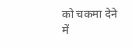को चकमा देने में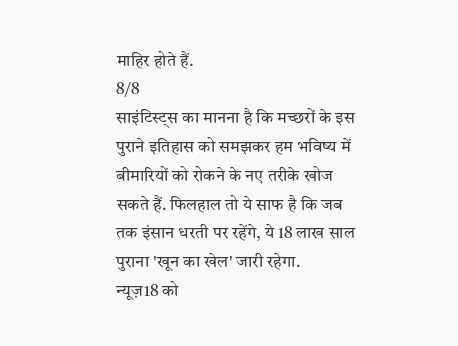माहिर होते हैं.
8/8
साइंटिस्ट्स का मानना है कि मच्छरों के इस पुराने इतिहास को समझकर हम भविष्य में बीमारियों को रोकने के नए तरीके खोज सकते हैं. फिलहाल तो ये साफ है कि जब तक इंसान धरती पर रहेंगे, ये 18 लाख साल पुराना 'खून का खेल' जारी रहेगा.
न्यूज़18 को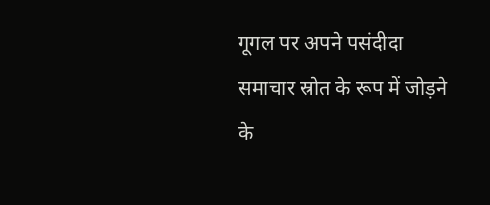गूगल पर अपने पसंदीदा समाचार स्रोत के रूप में जोड़ने के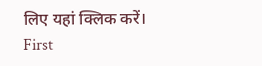लिए यहां क्लिक करें।
First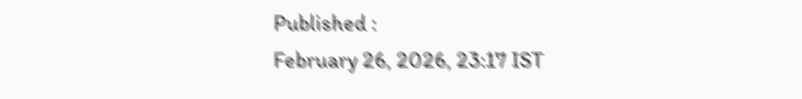Published :
February 26, 2026, 23:17 IST